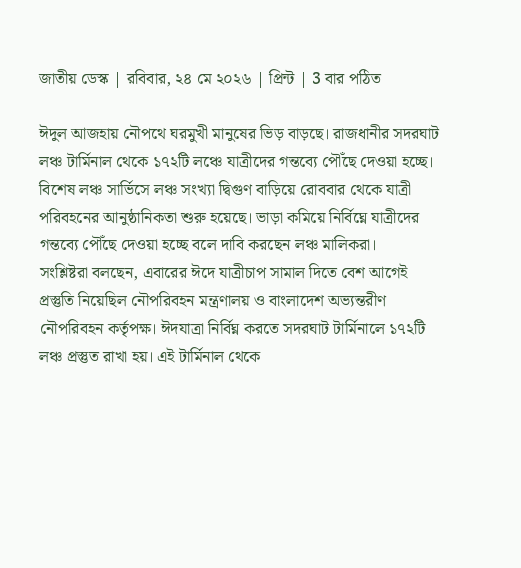জাতীয় ডেস্ক | রবিবার, ২৪ মে ২০২৬ | প্রিন্ট | 3 বার পঠিত

ঈদুল আজহায় নৌপথে ঘরমুখী মানুষের ভিড় বাড়ছে। রাজধানীর সদরঘাট লঞ্চ টার্মিনাল থেকে ১৭২টি লঞ্চে যাত্রীদের গন্তব্যে পৌঁছে দেওয়া হচ্ছে। বিশেষ লঞ্চ সার্ভিসে লঞ্চ সংখ্যা দ্বিগুণ বাড়িয়ে রোববার থেকে যাত্রী পরিবহনের আনুষ্ঠানিকতা শুরু হয়েছে। ভাড়া কমিয়ে নির্বিঘ্নে যাত্রীদের গন্তব্যে পৌঁছে দেওয়া হচ্ছে বলে দাবি করছেন লঞ্চ মালিকরা।
সংশ্লিষ্টরা বলছেন, এবারের ঈদে যাত্রীচাপ সামাল দিতে বেশ আগেই প্রস্তুতি নিয়েছিল নৌপরিবহন মন্ত্রণালয় ও বাংলাদেশ অভ্যন্তরীণ নৌপরিবহন কর্তৃপক্ষ। ঈদযাত্রা নির্বিঘ্ন করতে সদরঘাট টার্মিনালে ১৭২টি লঞ্চ প্রস্তুত রাখা হয়। এই টার্মিনাল থেকে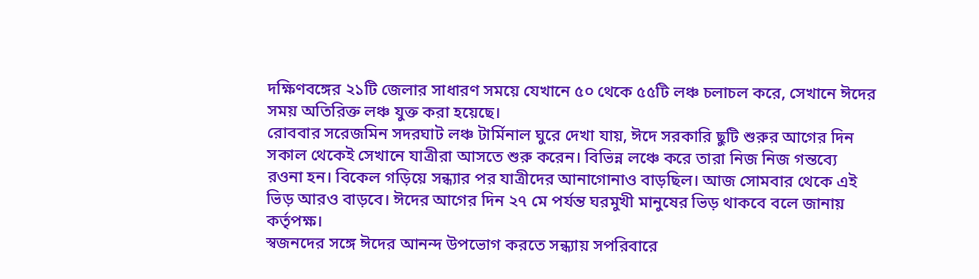দক্ষিণবঙ্গের ২১টি জেলার সাধারণ সময়ে যেখানে ৫০ থেকে ৫৫টি লঞ্চ চলাচল করে, সেখানে ঈদের সময় অতিরিক্ত লঞ্চ যুক্ত করা হয়েছে।
রোববার সরেজমিন সদরঘাট লঞ্চ টার্মিনাল ঘুরে দেখা যায়, ঈদে সরকারি ছুটি শুরুর আগের দিন সকাল থেকেই সেখানে যাত্রীরা আসতে শুরু করেন। বিভিন্ন লঞ্চে করে তারা নিজ নিজ গন্তব্যে রওনা হন। বিকেল গড়িয়ে সন্ধ্যার পর যাত্রীদের আনাগোনাও বাড়ছিল। আজ সোমবার থেকে এই ভিড় আরও বাড়বে। ঈদের আগের দিন ২৭ মে পর্যন্ত ঘরমুখী মানুষের ভিড় থাকবে বলে জানায় কর্তৃপক্ষ।
স্বজনদের সঙ্গে ঈদের আনন্দ উপভোগ করতে সন্ধ্যায় সপরিবারে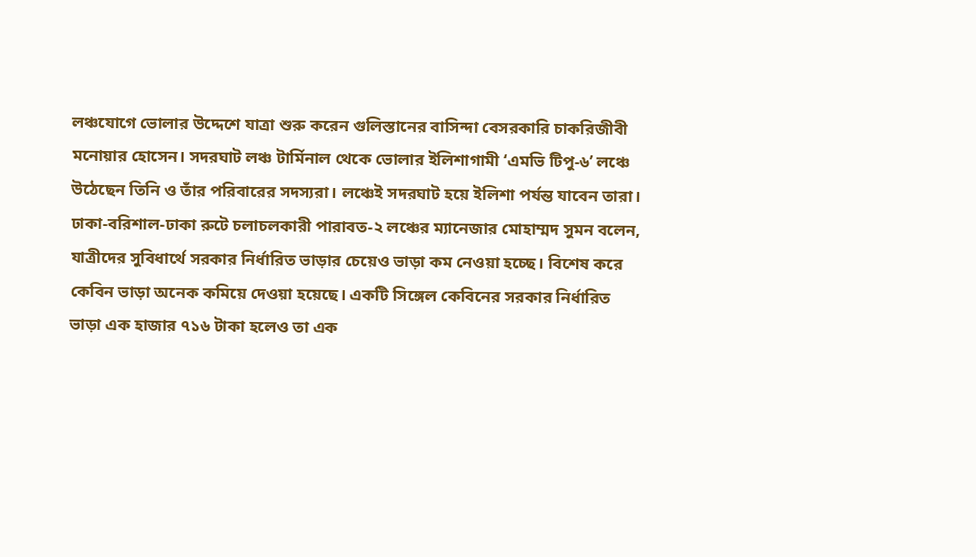লঞ্চযোগে ভোলার উদ্দেশে যাত্রা শুরু করেন গুলিস্তানের বাসিন্দা বেসরকারি চাকরিজীবী মনোয়ার হোসেন। সদরঘাট লঞ্চ টার্মিনাল থেকে ভোলার ইলিশাগামী ‘এমভি টিপু-৬’ লঞ্চে উঠেছেন তিনি ও তাঁর পরিবারের সদস্যরা। লঞ্চেই সদরঘাট হয়ে ইলিশা পর্যন্ত যাবেন তারা।
ঢাকা-বরিশাল-ঢাকা রুটে চলাচলকারী পারাবত-২ লঞ্চের ম্যানেজার মোহাম্মদ সুমন বলেন, যাত্রীদের সুবিধার্থে সরকার নির্ধারিত ভাড়ার চেয়েও ভাড়া কম নেওয়া হচ্ছে। বিশেষ করে কেবিন ভাড়া অনেক কমিয়ে দেওয়া হয়েছে। একটি সিঙ্গেল কেবিনের সরকার নির্ধারিত ভাড়া এক হাজার ৭১৬ টাকা হলেও তা এক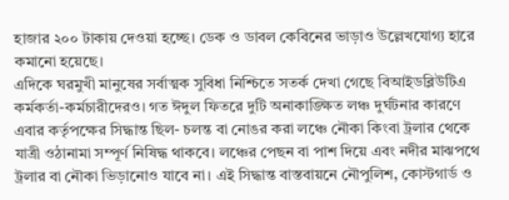হাজার ২০০ টাকায় দেওয়া হচ্ছে। ডেক ও ডাবল কেবিনের ভাড়াও উল্লেখযোগ্য হারে কমানো হয়েছে।
এদিকে ঘরমুখী মানুষের সর্বাত্মক সুবিধা নিশ্চিতে সতর্ক দেখা গেছে বিআইডব্লিউটিএ কর্মকর্তা-কর্মচারীদেরও। গত ঈদুল ফিতরে দুটি অনাকাঙ্ক্ষিত লঞ্চ দুর্ঘটনার কারণে এবার কর্তৃপক্ষের সিদ্ধান্ত ছিল- চলন্ত বা নোঙর করা লঞ্চে নৌকা কিংবা ট্রলার থেকে যাত্রী ওঠানামা সম্পূর্ণ নিষিদ্ধ থাকবে। লঞ্চের পেছন বা পাশ দিয়ে এবং নদীর মাঝপথে ট্রলার বা নৌকা ভিড়ানোও যাবে না। এই সিদ্ধান্ত বাস্তবায়নে নৌপুলিশ, কোস্টগার্ড ও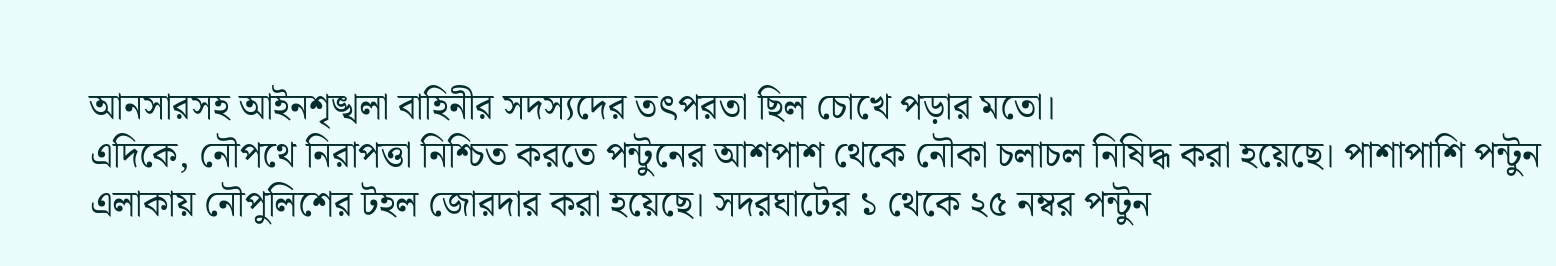আনসারসহ আইনশৃঙ্খলা বাহিনীর সদস্যদের তৎপরতা ছিল চোখে পড়ার মতো।
এদিকে, নৌপথে নিরাপত্তা নিশ্চিত করতে পন্টুনের আশপাশ থেকে নৌকা চলাচল নিষিদ্ধ করা হয়েছে। পাশাপাশি পন্টুন এলাকায় নৌপুলিশের টহল জোরদার করা হয়েছে। সদরঘাটের ১ থেকে ২৫ নম্বর পন্টুন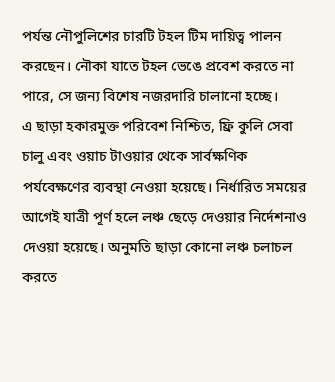পর্যন্ত নৌপুলিশের চারটি টহল টিম দায়িত্ব পালন করছেন। নৌকা যাতে টহল ভেঙে প্রবেশ করতে না পারে, সে জন্য বিশেষ নজরদারি চালানো হচ্ছে।
এ ছাড়া হকারমুক্ত পরিবেশ নিশ্চিত, ফ্রি কুলি সেবা চালু এবং ওয়াচ টাওয়ার থেকে সার্বক্ষণিক পর্যবেক্ষণের ব্যবস্থা নেওয়া হয়েছে। নির্ধারিত সময়ের আগেই যাত্রী পূর্ণ হলে লঞ্চ ছেড়ে দেওয়ার নির্দেশনাও দেওয়া হয়েছে। অনুমতি ছাড়া কোনো লঞ্চ চলাচল করতে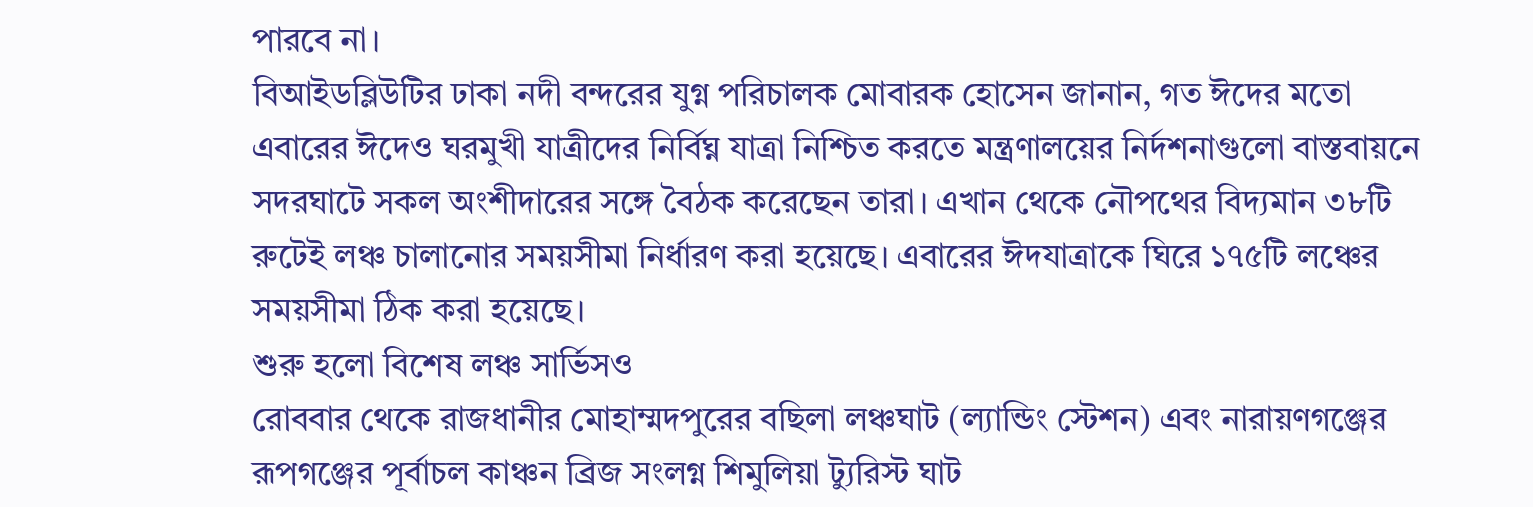পারবে না।
বিআইডব্লিউটির ঢাকা নদী বন্দরের যুগ্ন পরিচালক মোবারক হোসেন জানান, গত ঈদের মতো এবারের ঈদেও ঘরমুখী যাত্রীদের নির্বিঘ্ন যাত্রা নিশ্চিত করতে মন্ত্রণালয়ের নির্দশনাগুলো বাস্তবায়নে সদরঘাটে সকল অংশীদারের সঙ্গে বৈঠক করেছেন তারা। এখান থেকে নৌপথের বিদ্যমান ৩৮টি রুটেই লঞ্চ চালানোর সময়সীমা নির্ধারণ করা হয়েছে। এবারের ঈদযাত্রাকে ঘিরে ১৭৫টি লঞ্চের সময়সীমা ঠিক করা হয়েছে।
শুরু হলো বিশেষ লঞ্চ সার্ভিসও
রোববার থেকে রাজধানীর মোহাম্মদপুরের বছিলা লঞ্চঘাট (ল্যান্ডিং স্টেশন) এবং নারায়ণগঞ্জের রূপগঞ্জের পূর্বাচল কাঞ্চন ব্রিজ সংলগ্ন শিমুলিয়া ট্যুরিস্ট ঘাট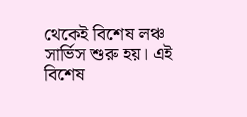থেকেই বিশেষ লঞ্চ সার্ভিস শুরু হয়। এই বিশেষ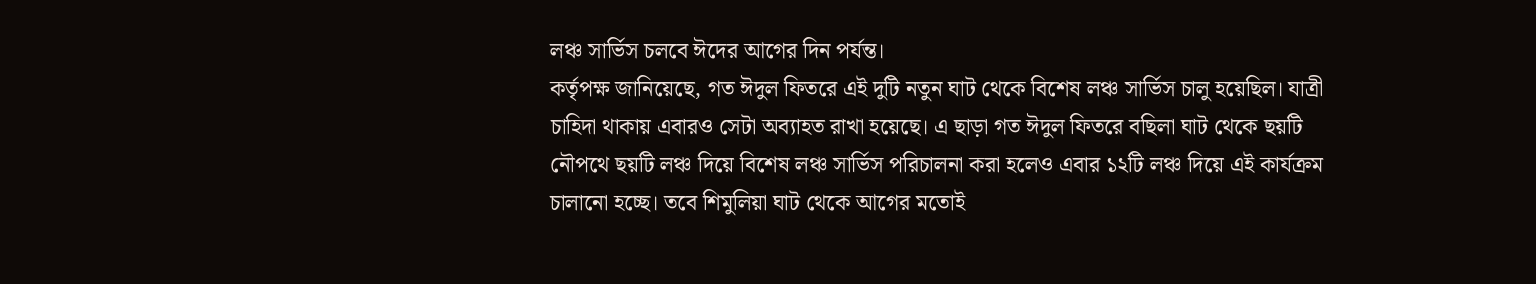লঞ্চ সার্ভিস চলবে ঈদের আগের দিন পর্যন্ত।
কর্তৃপক্ষ জানিয়েছে, গত ঈদুল ফিতরে এই দুটি নতুন ঘাট থেকে বিশেষ লঞ্চ সার্ভিস চালু হয়েছিল। যাত্রী চাহিদা থাকায় এবারও সেটা অব্যাহত রাখা হয়েছে। এ ছাড়া গত ঈদুল ফিতরে বছিলা ঘাট থেকে ছয়টি নৌপথে ছয়টি লঞ্চ দিয়ে বিশেষ লঞ্চ সার্ভিস পরিচালনা করা হলেও এবার ১২টি লঞ্চ দিয়ে এই কার্যক্রম চালানো হচ্ছে। তবে শিমুলিয়া ঘাট থেকে আগের মতোই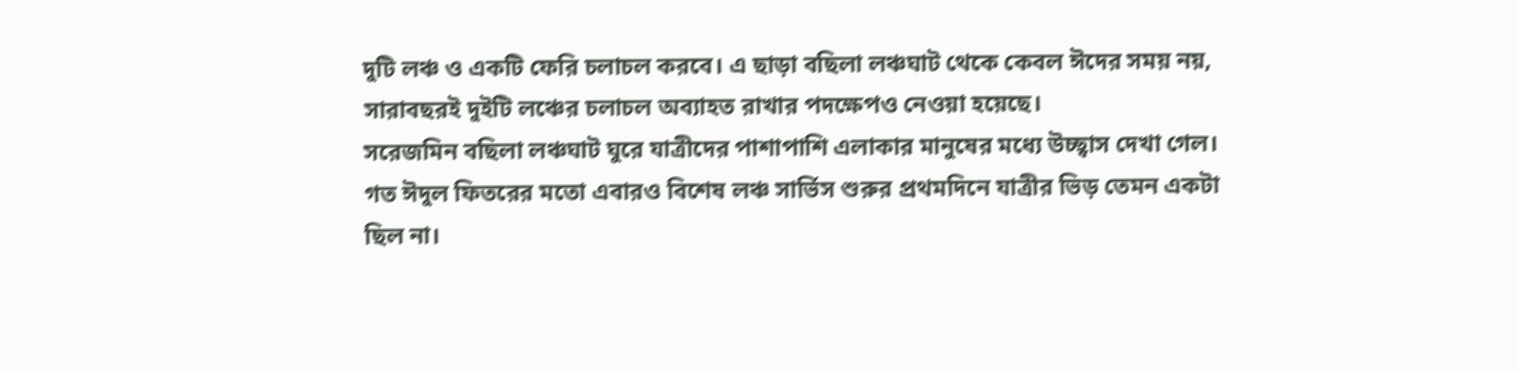দুটি লঞ্চ ও একটি ফেরি চলাচল করবে। এ ছাড়া বছিলা লঞ্চঘাট থেকে কেবল ঈদের সময় নয়, সারাবছরই দুইটি লঞ্চের চলাচল অব্যাহত রাখার পদক্ষেপও নেওয়া হয়েছে।
সরেজমিন বছিলা লঞ্চঘাট ঘুরে যাত্রীদের পাশাপাশি এলাকার মানুষের মধ্যে উচ্ছ্বাস দেখা গেল। গত ঈদুল ফিতরের মতো এবারও বিশেষ লঞ্চ সার্ভিস শুরুর প্রথমদিনে যাত্রীর ভিড় তেমন একটা ছিল না।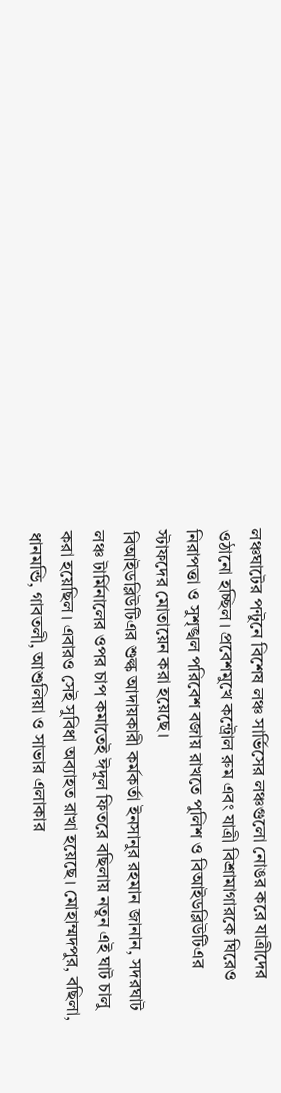লঞ্চঘাটের পন্টুনে বিশেষ লঞ্চ সার্ভিসের লঞ্চগুলো নোঙর করে যাত্রীদের ওঠানো হচ্ছিল। প্রবেশমুখে কন্ট্রোল রুম এবং যাত্রী বিশ্রামাগারকে ঘিরেও নিরাপত্তা ও সুশৃঙ্খল পরিবেশ বজায় রাখতে পুলিশ ও বিআইডব্লিউটিএর স্টাফদের মোতায়েন করা হয়েছে।
বিআইডব্লিউটিএর শুল্ক আদায়কারী কর্মকর্তা ইনসানুর রহমান জানান, সদরঘাট লঞ্চ টার্মিনালের ওপর চাপ কমাতেই ঈদুল ফিতরে বছিলায় নতুন এই ঘাট চালু করা হয়েছিল। এবারও সেই সুবিধা অব্যাহত রাখা হয়েছে। মোহাম্মদপুর, বছিলা, ধানমন্ডি, গাবতলী, আশুলিয়া ও সাভার এলাকার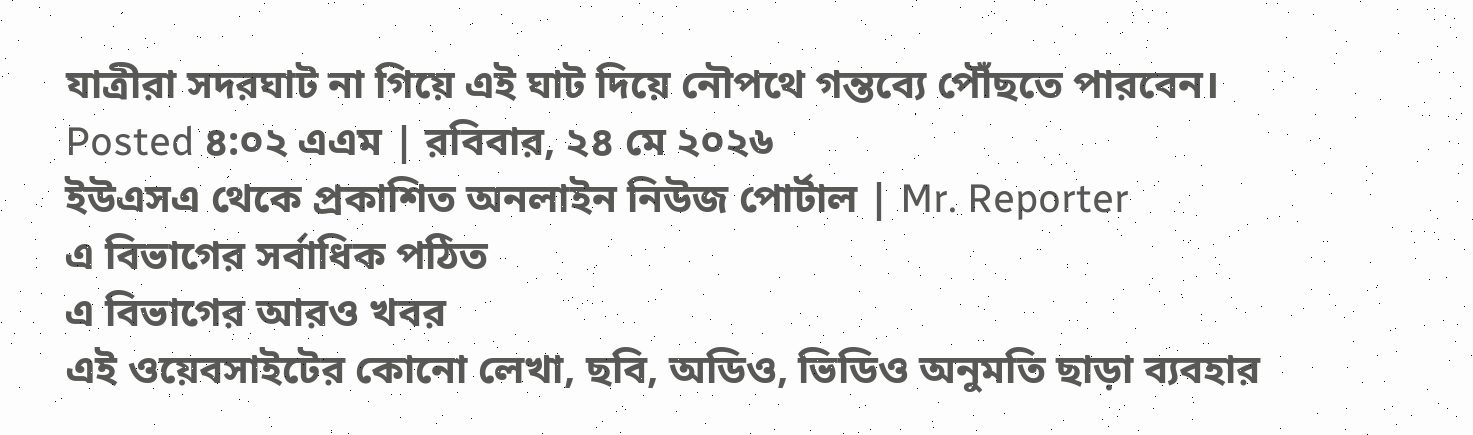যাত্রীরা সদরঘাট না গিয়ে এই ঘাট দিয়ে নৌপথে গন্তব্যে পৌঁছতে পারবেন।
Posted ৪:০২ এএম | রবিবার, ২৪ মে ২০২৬
ইউএসএ থেকে প্রকাশিত অনলাইন নিউজ পোর্টাল | Mr. Reporter
এ বিভাগের সর্বাধিক পঠিত
এ বিভাগের আরও খবর
এই ওয়েবসাইটের কোনো লেখা, ছবি, অডিও, ভিডিও অনুমতি ছাড়া ব্যবহার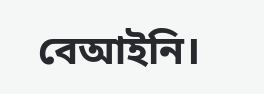বেআইনি।